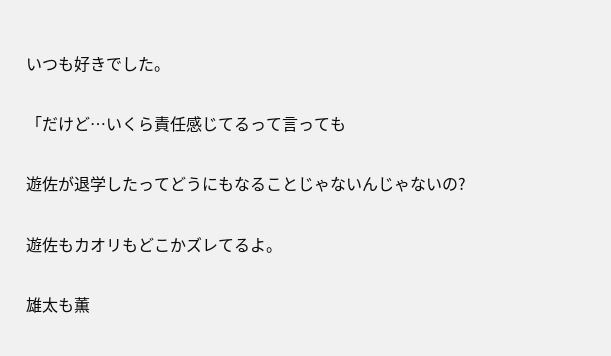いつも好きでした。

「だけど…いくら責任感じてるって言っても

遊佐が退学したってどうにもなることじゃないんじゃないの?

遊佐もカオリもどこかズレてるよ。

雄太も薫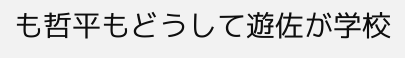も哲平もどうして遊佐が学校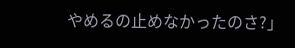やめるの止めなかったのさ?」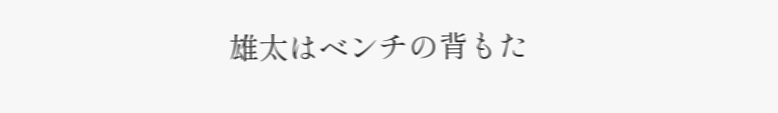雄太はベンチの背もた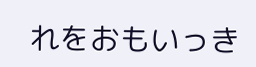れをおもいっき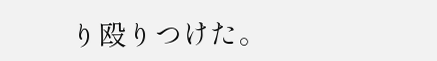り殴りつけた。